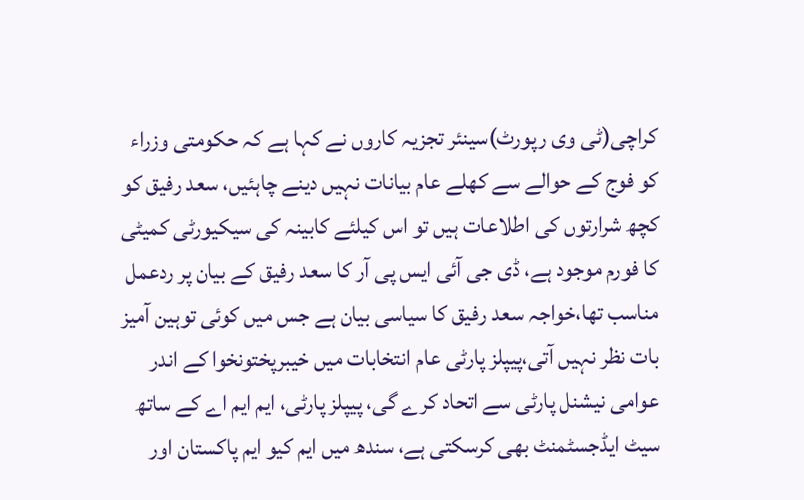کراچی(ٹی وی رپورٹ)سینئر تجزیہ کاروں نے کہا ہے کہ حکومتی وزراء کو فوج کے حوالے سے کھلے عام بیانات نہیں دینے چاہئیں، سعد رفیق کو کچھ شرارتوں کی اطلاعات ہیں تو اس کیلئے کابینہ کی سیکیورٹی کمیٹی کا فورم موجود ہے، ڈی جی آئی ایس پی آر کا سعد رفیق کے بیان پر ردعمل مناسب تھا،خواجہ سعد رفیق کا سیاسی بیان ہے جس میں کوئی توہین آمیز بات نظر نہیں آتی،پیپلز پارٹی عام انتخابات میں خیبرپختونخوا کے اندر عوامی نیشنل پارٹی سے اتحاد کرے گی، پیپلز پارٹی، ایم ایم اے کے ساتھ سیٹ ایڈجسٹمنٹ بھی کرسکتی ہے، سندھ میں ایم کیو ایم پاکستان اور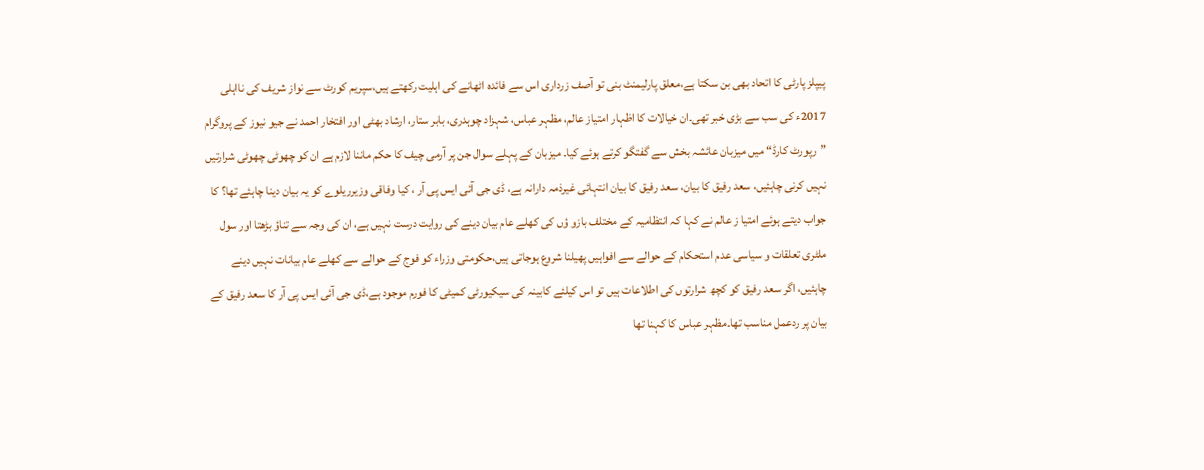پیپلز پارٹی کا اتحاد بھی بن سکتا ہے،معلق پارلیمنٹ بنی تو آصف زرداری اس سے فائدہ اٹھانے کی اہلیت رکھتے ہیں،سپریم کورٹ سے نواز شریف کی نااہلی 2017ء کی سب سے بڑی خبر تھی۔ان خیالات کا اظہار امتیاز عالم، مظہر عباس، شہزاد چوہدری، بابر ستار، ارشاد بھٹی اور افتخار احمد نے جیو نیوز کے پروگرام ”رپورٹ کارڈ“ میں میزبان عائشہ بخش سے گفتگو کرتے ہوئے کیا۔ میزبان کے پہلے سوال جن پر آرمی چیف کا حکم ماننا لازم ہے ان کو چھوٹی چھوٹی شرارتیں نہیں کرنی چاہئیں، سعد رفیق کا بیان، سعد رفیق کا بیان انتہائی غیرذمہ دارانہ ہے، ڈی جی آئی ایس پی آر ، کیا وفاقی وزیرریلوے کو یہ بیان دینا چاہئے تھا؟ کا جواب دیتے ہوئے امتیا ز عالم نے کہا کہ انتظامیہ کے مختلف بازو ؤں کی کھلے عام بیان دینے کی روایت درست نہیں ہے، ان کی وجہ سے تناؤ بڑھتا اور سول ملٹری تعلقات و سیاسی عدم استحکام کے حوالے سے افواہیں پھیلنا شروع ہوجاتی ہیں،حکومتی وزراء کو فوج کے حوالے سے کھلے عام بیانات نہیں دینے چاہئیں، اگر سعد رفیق کو کچھ شرارتوں کی اطلاعات ہیں تو اس کیلئے کابینہ کی سیکیورٹی کمیٹی کا فورم موجود ہے،ڈی جی آئی ایس پی آر کا سعد رفیق کے بیان پر ردعمل مناسب تھا۔مظہر عباس کا کہنا تھا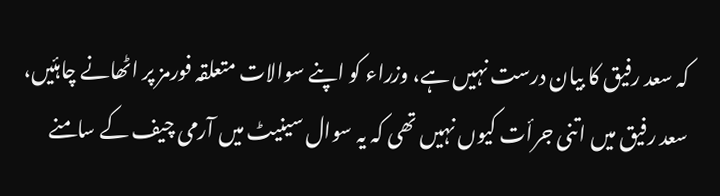کہ سعد رفیق کا بیان درست نہیں ہے، وزراء کو اپنے سوالات متعلقہ فورمز پر اٹھانے چاہئیں، سعد رفیق میں اتنی جرأت کیوں نہیں تھی کہ یہ سوال سینیٹ میں آرمی چیف کے سامنے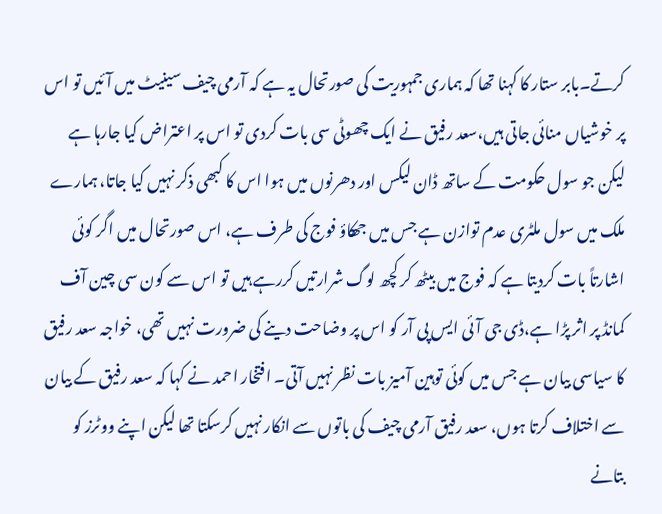کرتے۔بابر ستار کا کہنا تھا کہ ہماری جمہوریت کی صورتحال یہ ہے کہ آرمی چیف سینیٹ میں آئیں تو اس پر خوشیاں منائی جاتی ہیں،سعد رفیق نے ایک چھوٹی سی بات کردی تو اس پر اعتراض کیا جارہا ہے لیکن جو سول حکومت کے ساتھ ڈان لیکس اور دھرنوں میں ہوا اس کا کبھی ذکر نہیں کیا جاتا، ہمارے ملک میں سول ملٹری عدم توازن ہے جس میں جھکاؤ فوج کی طرف ہے، اس صورتحال میں اگر کوئی اشارتاً بات کردیتا ہے کہ فوج میں بیٹھ کر کچھ لوگ شرارتیں کررہے ہیں تو اس سے کون سی چین آف کمانڈ پر اثر پڑا ہے،ڈی جی آئی ایس پی آر کو اس پر وضاحت دینے کی ضرورت نہیں تھی، خواجہ سعد رفیق کا سیاسی بیان ہے جس میں کوئی توہین آمیز بات نظر نہیں آتی۔ افتخار احمد نے کہا کہ سعد رفیق کے بیان سے اختلاف کرتا ہوں، سعد رفیق آرمی چیف کی باتوں سے انکار نہیں کرسکتا تھا لیکن اپنے ووٹرز کو بتانے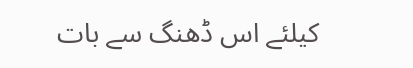کیلئے اس ڈھنگ سے بات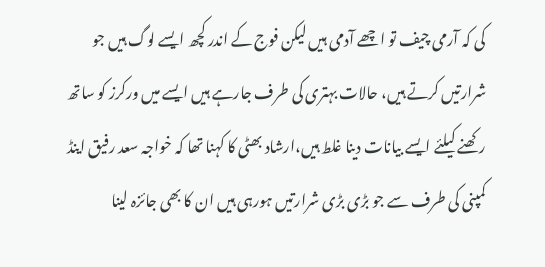کی کہ آرمی چیف تو اچھے آدمی ہیں لیکن فوج کے اندر کچھ ایسے لوگ ہیں جو شرارتیں کرتے ہیں، حالات بہتری کی طرف جارہے ہیں ایسے میں ورکرز کو ساتھ رکھنے کیلئے ایسے بیانات دینا غلط ہیں،ارشاد بھٹی کا کہنا تھا کہ خواجہ سعد رفیق اینڈ کمپنی کی طرف سے جو بڑی بڑی شرارتیں ہورہی ہیں ان کا بھی جائزہ لینا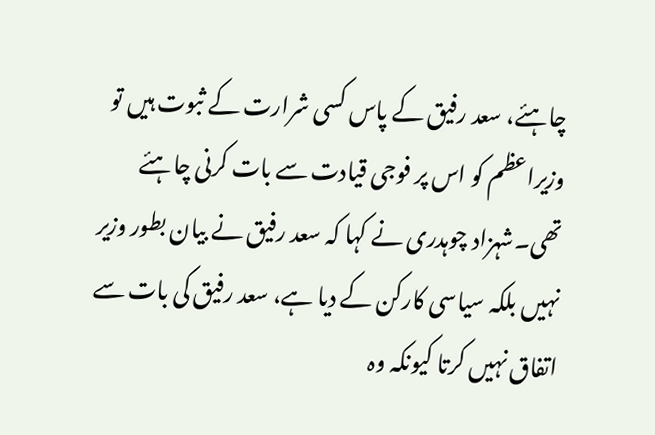چاہئے، سعد رفیق کے پاس کسی شرارت کے ثبوت ہیں تو وزیراعظم کو اس پر فوجی قیادت سے بات کرنی چاہئے تھی۔شہزاد چوہدری نے کہا کہ سعد رفیق نے بیان بطور وزیر نہیں بلکہ سیاسی کارکن کے دیا ہے، سعد رفیق کی بات سے اتفاق نہیں کرتا کیونکہ وہ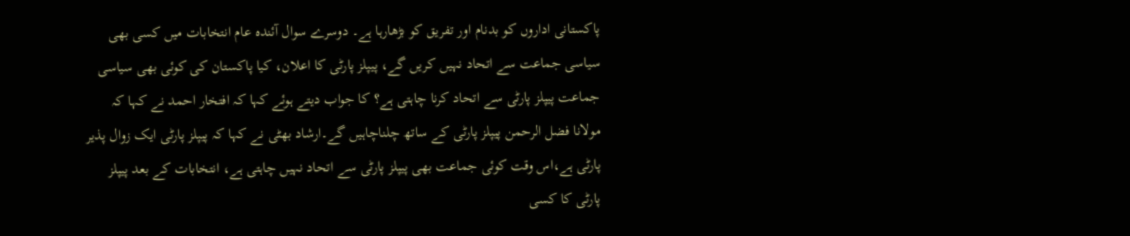پاکستانی اداروں کو بدنام اور تفریق کو بڑھارہا ہے۔ دوسرے سوال آئندہ عام انتخابات میں کسی بھی سیاسی جماعت سے اتحاد نہیں کریں گے، پیپلز پارٹی کا اعلان، کیا پاکستان کی کوئی بھی سیاسی جماعت پیپلز پارٹی سے اتحاد کرنا چاہتی ہے؟ کا جواب دیتے ہوئے کہا کہ افتخار احمد نے کہا کہ مولانا فضل الرحمن پیپلز پارٹی کے ساتھ چلناچاہیں گے۔ارشاد بھٹی نے کہا کہ پیپلز پارٹی ایک زوال پذیر پارٹی ہے،اس وقت کوئی جماعت بھی پیپلز پارٹی سے اتحاد نہیں چاہتی ہے، انتخابات کے بعد پیپلز پارٹی کا کسی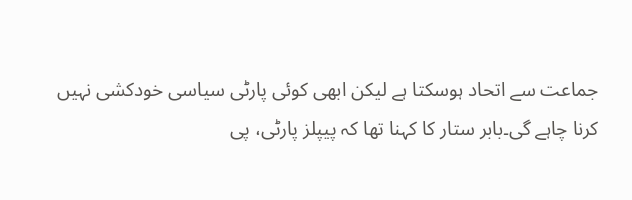جماعت سے اتحاد ہوسکتا ہے لیکن ابھی کوئی پارٹی سیاسی خودکشی نہیں کرنا چاہے گی۔بابر ستار کا کہنا تھا کہ پیپلز پارٹی، پی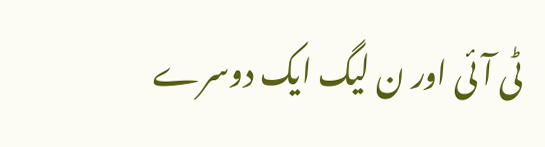ٹی آئی اور ن لیگ ایک دوسرے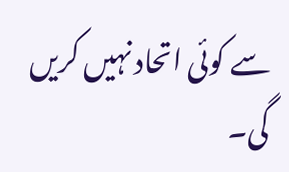سے کوئی اتحاد نہیں کریں گی۔